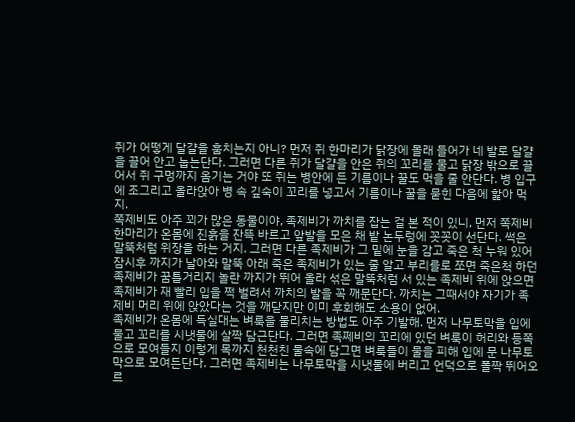쥐가 어떻게 달걀을 훔치는지 아니? 먼저 쥐 한마리가 닭장에 몰래 들어가 네 발로 달걀을 끌어 안고 눕는단다. 그러면 다른 쥐가 달걀을 안은 쥐의 꼬리를 물고 닭장 밖으로 끌어서 쥐 구멍까지 옴기는 거야 또 쥐는 병안에 든 기름이나 꿀도 먹을 줄 안단다. 병 입구에 조그리고 올라앉아 병 속 깊숙이 꼬리를 넣고서 기름이나 꿀을 묻힌 다음에 핥아 먹지.
쪽제비도 아주 꾀가 많은 동물이야, 족제비가 까치를 잡는 걸 본 적이 있니, 먼저 쪽제비 한마리가 온몸에 진흙을 잔뜩 바르고 앞발을 모은 채 밭 논두렁에 꼿꼿이 선단다. 썩은 말뚝처럼 위장을 하는 거지. 그러면 다른 족제비가 그 밑에 눈을 감고 죽은 척 누워 있어 잠시후 까지가 날아와 말뚝 아래 죽은 족제비가 있는 줄 알고 부리를로 쪼면 죽은척 하던 족제비가 꿈틀거리지 놀란 까지가 뛰어 올라 섞은 말뚝처럼 서 있는 족제비 위에 앉으면 족제비가 재 빨리 입을 쩍 벌려서 까치의 발을 꼭 깨문단다. 까치는 그때서야 자기가 족제비 머리 위에 앉았다는 것을 깨닫지만 이미 후회해도 소용이 없어.
족제비가 온몸에 득실대는 벼룩을 물리치는 방법도 아주 기발해. 먼저 나무토막을 입에 물고 꼬리를 시냇물에 살짝 담근단다. 그러면 족쩨비의 꼬리에 있던 벼룩이 허리와 등쪽으로 모여들지 이렇게 목까지 천천친 물속에 담그면 벼룩들이 물을 피해 입에 문 나무토막으로 모여든단다. 그러면 족제비는 나무토막을 시냇물에 버리고 언덕으로 폴짝 뛰어오르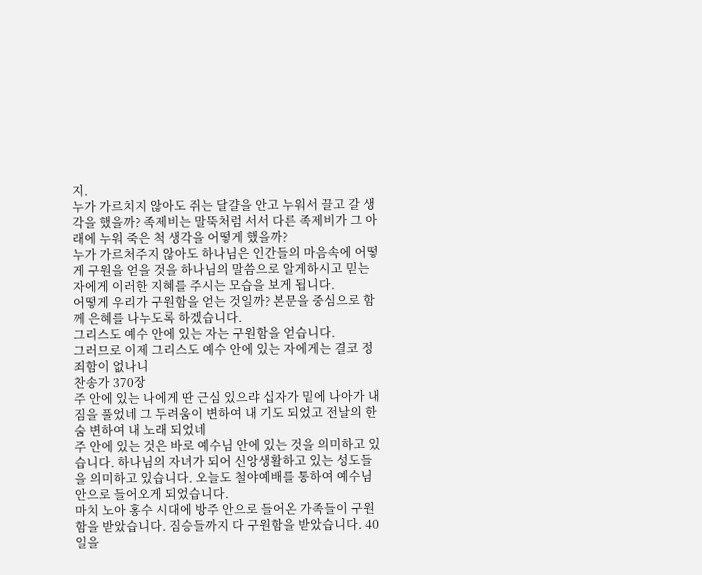지.
누가 가르치지 않아도 쥐는 달걀을 안고 누워서 끌고 갈 생각을 했을까? 족제비는 말뚝처럼 서서 다른 족제비가 그 아래에 누워 죽은 척 생각을 어떻게 했을까?
누가 가르처주지 않아도 하나님은 인간들의 마음속에 어떻게 구원을 얻을 것을 하나님의 말씀으로 알게하시고 믿는 자에게 이러한 지혜를 주시는 모습을 보게 됩니다.
어떻게 우리가 구원함을 얻는 것일까? 본문을 중심으로 함께 은혜를 나누도록 하겠습니다.
그리스도 예수 안에 있는 자는 구원함을 얻습니다.
그러므로 이제 그리스도 예수 안에 있는 자에게는 결코 정죄함이 없나니
찬송가 370장
주 안에 있는 나에게 딴 근심 있으랴 십자가 밑에 나아가 내 짐을 풀었네 그 두려움이 변하여 내 기도 되었고 전날의 한숨 변하여 내 노래 되었네
주 안에 있는 것은 바로 예수님 안에 있는 것을 의미하고 있습니다. 하나님의 자녀가 되어 신앙생활하고 있는 성도들을 의미하고 있습니다. 오늘도 철야예배를 통하여 예수님 안으로 들어오게 되었습니다.
마치 노아 홍수 시대에 방주 안으로 들어온 가족들이 구원함을 받았습니다. 짐승들까지 다 구원함을 받았습니다. 40일을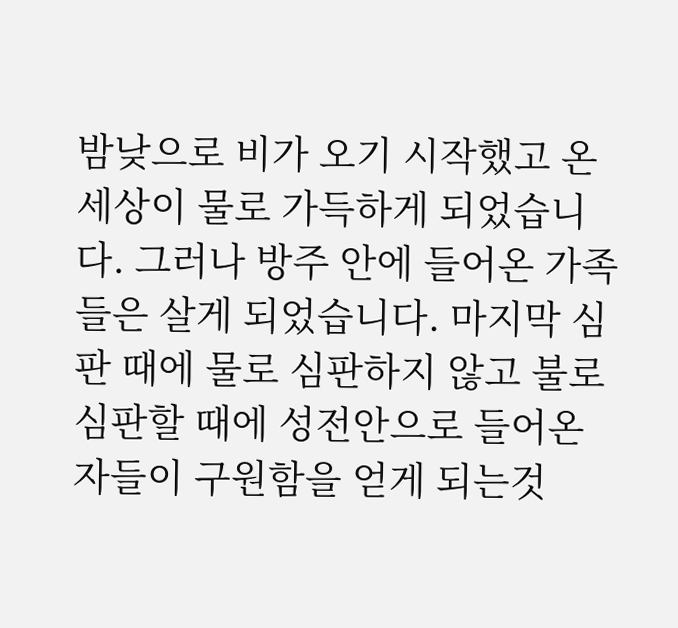밤낮으로 비가 오기 시작했고 온 세상이 물로 가득하게 되었습니다. 그러나 방주 안에 들어온 가족들은 살게 되었습니다. 마지막 심판 때에 물로 심판하지 않고 불로 심판할 때에 성전안으로 들어온 자들이 구원함을 얻게 되는것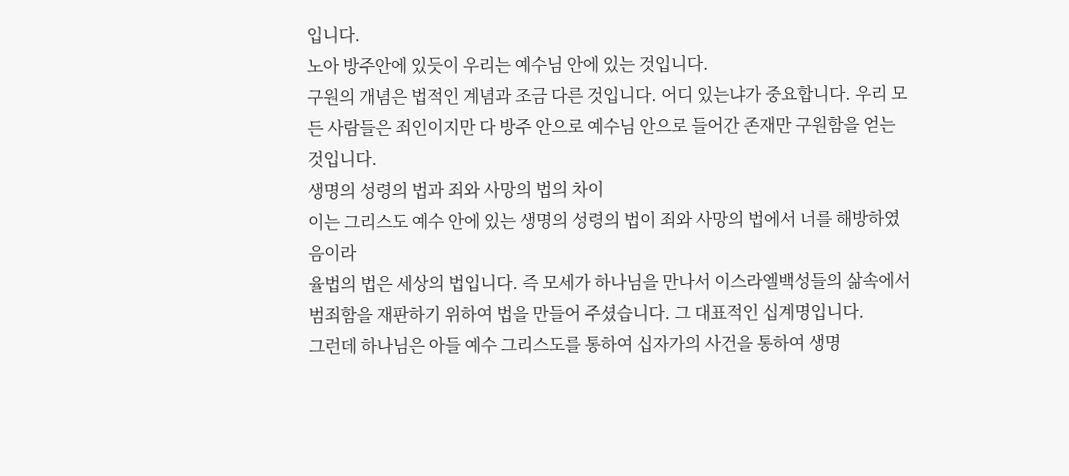입니다.
노아 방주안에 있듯이 우리는 예수님 안에 있는 것입니다.
구원의 개념은 법적인 계념과 조금 다른 것입니다. 어디 있는냐가 중요합니다. 우리 모든 사람들은 죄인이지만 다 방주 안으로 예수님 안으로 들어간 존재만 구원함을 얻는 것입니다.
생명의 성령의 법과 죄와 사망의 법의 차이
이는 그리스도 예수 안에 있는 생명의 성령의 법이 죄와 사망의 법에서 너를 해방하였음이라
율법의 법은 세상의 법입니다. 즉 모세가 하나님을 만나서 이스라엘백성들의 삶속에서 범죄함을 재판하기 위하여 법을 만들어 주셨습니다. 그 대표적인 십계명입니다.
그런데 하나님은 아들 예수 그리스도를 통하여 십자가의 사건을 통하여 생명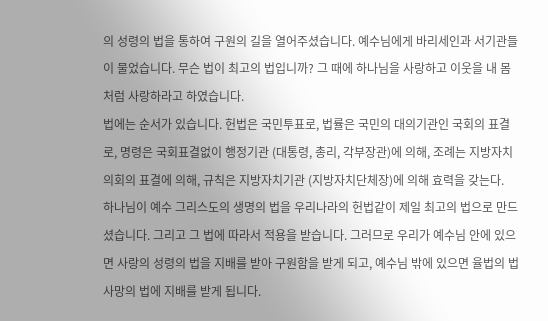의 성령의 법을 통하여 구원의 길을 열어주셨습니다. 예수님에게 바리세인과 서기관들이 물었습니다. 무슨 법이 최고의 법입니까? 그 때에 하나님을 사랑하고 이웃을 내 몸처럼 사랑하라고 하였습니다.
법에는 순서가 있습니다. 헌법은 국민투표로, 법률은 국민의 대의기관인 국회의 표결로, 명령은 국회표결없이 행정기관 (대통령, 총리, 각부장관)에 의해, 조례는 지방자치의회의 표결에 의해, 규칙은 지방자치기관 (지방자치단체장)에 의해 효력을 갖는다.
하나님이 예수 그리스도의 생명의 법을 우리나라의 헌법같이 제일 최고의 법으로 만드셨습니다. 그리고 그 법에 따라서 적용을 받습니다. 그러므로 우리가 예수님 안에 있으면 사랑의 성령의 법을 지배를 받아 구원함을 받게 되고, 예수님 밖에 있으면 율법의 법 사망의 법에 지배를 받게 됩니다.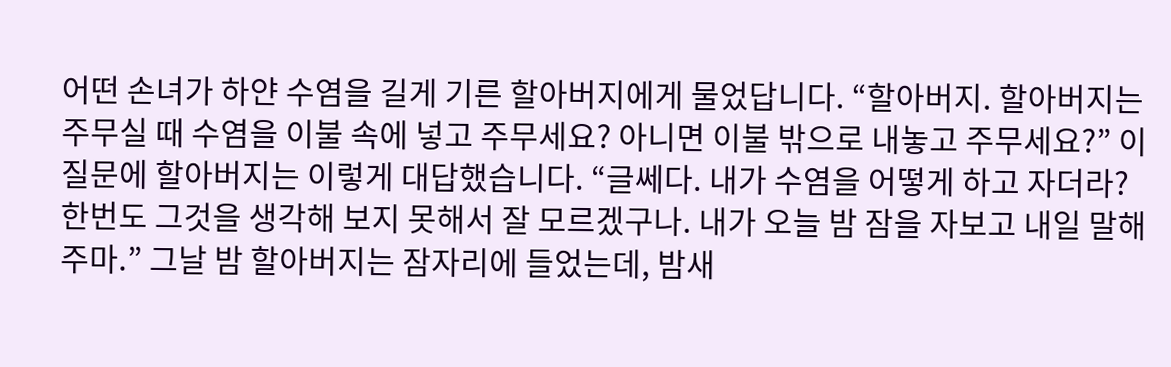어떤 손녀가 하얀 수염을 길게 기른 할아버지에게 물었답니다. “할아버지. 할아버지는 주무실 때 수염을 이불 속에 넣고 주무세요? 아니면 이불 밖으로 내놓고 주무세요?” 이 질문에 할아버지는 이렇게 대답했습니다. “글쎄다. 내가 수염을 어떻게 하고 자더라? 한번도 그것을 생각해 보지 못해서 잘 모르겠구나. 내가 오늘 밤 잠을 자보고 내일 말해주마.” 그날 밤 할아버지는 잠자리에 들었는데, 밤새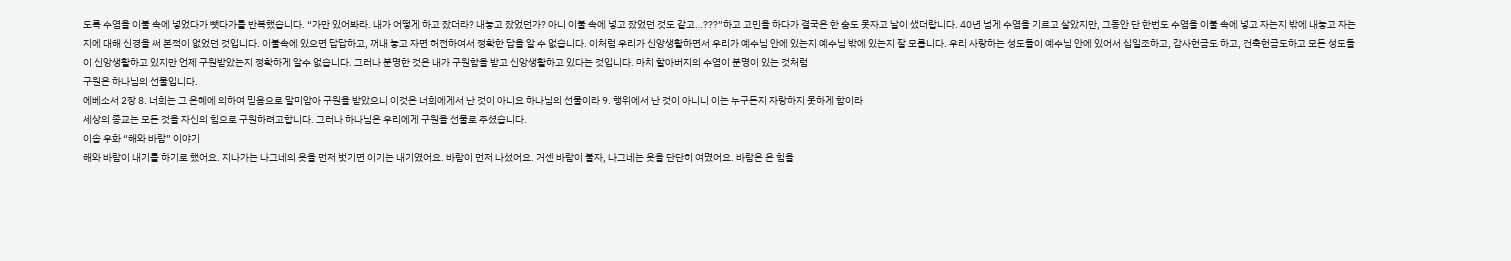도록 수염을 이불 속에 넣었다가 뺏다가를 반복했습니다. “가만 있어봐라. 내가 어떻게 하고 잤더라? 내놓고 잤었던가? 아니 이불 속에 넣고 잤었던 것도 같고…???”하고 고민을 하다가 결국은 한 숨도 못자고 날이 샜더랍니다. 40년 넘게 수염을 기르고 살았지만, 그동안 단 한번도 수염을 이불 속에 넣고 자는지 밖에 내놓고 자는지에 대해 신경을 써 본적이 없었던 것입니다. 이불속에 있으면 답답하고, 꺼내 놓고 자면 허전하여서 정확한 답을 알 수 없습니다. 이처럼 우리가 신앙생활하면서 우리가 예수님 안에 있는지 예수님 밖에 있는지 잘 모릅니다. 우리 사랑하는 성도들이 예수님 안에 있어서 십일조하고, 감사헌금도 하고, 건축헌금도하고 모든 성도들이 신앙생활하고 있지만 언제 구원받았는지 정확하게 알수 없습니다. 그러나 분명한 것은 내가 구원함을 받고 신앙생활하고 있다는 것입니다. 마치 할아버지의 수염이 분명이 있는 것처럼
구원은 하나님의 선물입니다.
에베소서 2장 8. 너희는 그 은혜에 의하여 믿음으로 말미암아 구원을 받았으니 이것은 너희에게서 난 것이 아니요 하나님의 선물이라 9. 행위에서 난 것이 아니니 이는 누구든지 자랑하지 못하게 함이라
세상의 종교는 모든 것을 자신의 힘으로 구원하려고합니다. 그러나 하나님은 우리에게 구원을 선물로 주셨습니다.
이솝 우화 “해와 바람” 이야기
해와 바람이 내기를 하기로 했어요. 지나가는 나그네의 옷을 먼저 벗기면 이기는 내기였어요. 바람이 먼저 나섰어요. 거센 바람이 불자, 나그네는 옷을 단단히 여몄어요. 바람은 온 힘을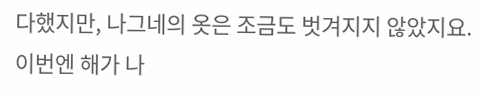다했지만, 나그네의 옷은 조금도 벗겨지지 않았지요. 이번엔 해가 나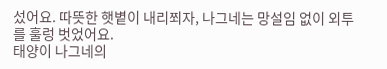섰어요. 따뜻한 햇볕이 내리쬐자, 나그네는 망설임 없이 외투를 훌렁 벗었어요.
태양이 나그네의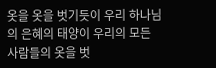옷을 옷을 벗기듯이 우리 하나님의 은혜의 태양이 우리의 모든 사람들의 옷을 벗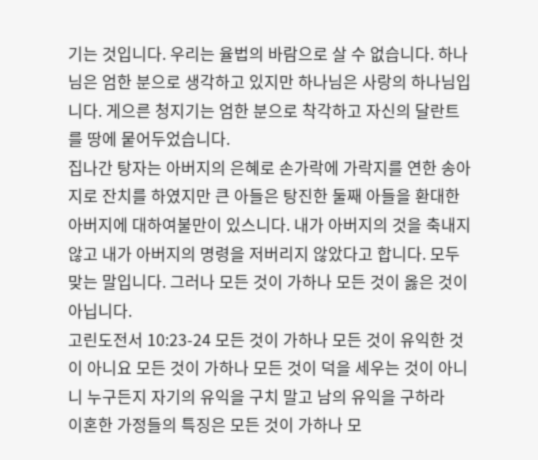기는 것입니다. 우리는 율법의 바람으로 살 수 없습니다. 하나님은 엄한 분으로 생각하고 있지만 하나님은 사랑의 하나님입니다. 게으른 청지기는 엄한 분으로 착각하고 자신의 달란트를 땅에 뭍어두었습니다.
집나간 탕자는 아버지의 은혜로 손가락에 가락지를 연한 송아지로 잔치를 하였지만 큰 아들은 탕진한 둘째 아들을 환대한 아버지에 대하여불만이 있스니다. 내가 아버지의 것을 축내지 않고 내가 아버지의 명령을 저버리지 않았다고 합니다. 모두 맞는 말입니다. 그러나 모든 것이 가하나 모든 것이 옳은 것이 아닙니다.
고린도전서 10:23-24 모든 것이 가하나 모든 것이 유익한 것이 아니요 모든 것이 가하나 모든 것이 덕을 세우는 것이 아니니 누구든지 자기의 유익을 구치 말고 남의 유익을 구하라
이혼한 가정들의 특징은 모든 것이 가하나 모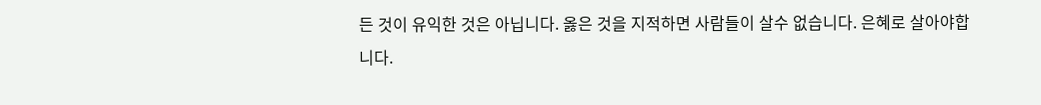든 것이 유익한 것은 아닙니다. 옳은 것을 지적하면 사람들이 살수 없습니다. 은혜로 살아야합니다.